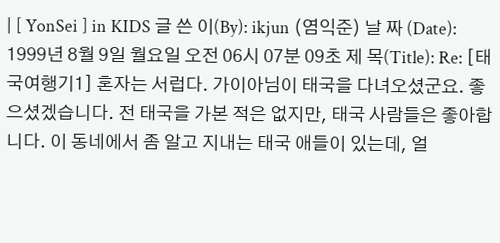| [ YonSei ] in KIDS 글 쓴 이(By): ikjun (염익준) 날 짜 (Date): 1999년 8월 9일 월요일 오전 06시 07분 09초 제 목(Title): Re: [태국여행기1] 혼자는 서럽다. 가이아님이 태국을 다녀오셨군요. 좋으셨겠습니다. 전 태국을 가본 적은 없지만, 태국 사람들은 좋아합니다. 이 동네에서 좀 알고 지내는 태국 애들이 있는데, 얼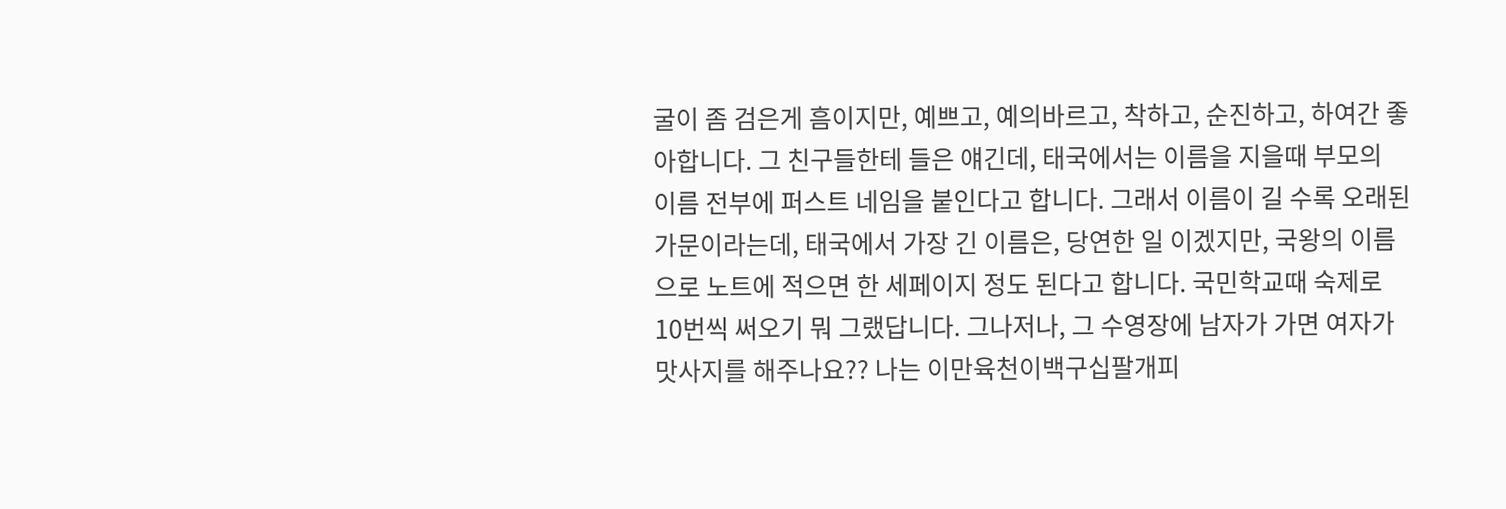굴이 좀 검은게 흠이지만, 예쁘고, 예의바르고, 착하고, 순진하고, 하여간 좋아합니다. 그 친구들한테 들은 얘긴데, 태국에서는 이름을 지을때 부모의 이름 전부에 퍼스트 네임을 붙인다고 합니다. 그래서 이름이 길 수록 오래된 가문이라는데, 태국에서 가장 긴 이름은, 당연한 일 이겠지만, 국왕의 이름으로 노트에 적으면 한 세페이지 정도 된다고 합니다. 국민학교때 숙제로 10번씩 써오기 뭐 그랬답니다. 그나저나, 그 수영장에 남자가 가면 여자가 맛사지를 해주나요?? 나는 이만육천이백구십팔개피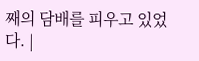째의 담배를 피우고 있었다. |